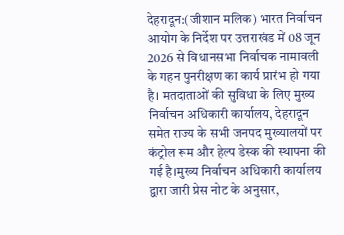देहरादून:(जीशान मलिक) भारत निर्वाचन आयोग के निर्देश पर उत्तराखंड में 08 जून 2026 से विधानसभा निर्वाचक नामावली के गहन पुनरीक्षण का कार्य प्रारंभ हो गया है। मतदाताओं की सुविधा के लिए मुख्य निर्वाचन अधिकारी कार्यालय, देहरादून समेत राज्य के सभी जनपद मुख्यालयों पर कंट्रोल रूम और हेल्प डेस्क की स्थापना की गई है।मुख्य निर्वाचन अधिकारी कार्यालय द्वारा जारी प्रेस नोट के अनुसार,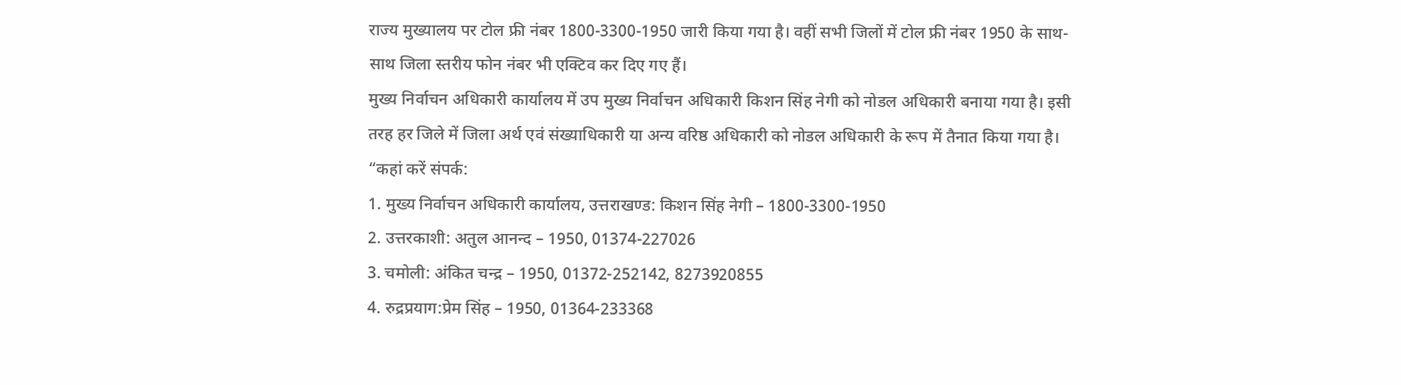राज्य मुख्यालय पर टोल फ्री नंबर 1800-3300-1950 जारी किया गया है। वहीं सभी जिलों में टोल फ्री नंबर 1950 के साथ-साथ जिला स्तरीय फोन नंबर भी एक्टिव कर दिए गए हैं।
मुख्य निर्वाचन अधिकारी कार्यालय में उप मुख्य निर्वाचन अधिकारी किशन सिंह नेगी को नोडल अधिकारी बनाया गया है। इसी तरह हर जिले में जिला अर्थ एवं संख्याधिकारी या अन्य वरिष्ठ अधिकारी को नोडल अधिकारी के रूप में तैनात किया गया है।
“कहां करें संपर्क:
1. मुख्य निर्वाचन अधिकारी कार्यालय, उत्तराखण्ड: किशन सिंह नेगी – 1800-3300-1950
2. उत्तरकाशी: अतुल आनन्द – 1950, 01374-227026
3. चमोली: अंकित चन्द्र – 1950, 01372-252142, 8273920855
4. रुद्रप्रयाग:प्रेम सिंह – 1950, 01364-233368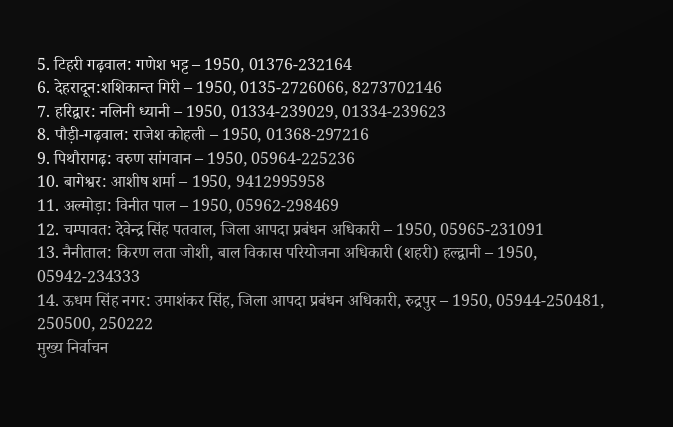5. टिहरी गढ़वाल: गणेश भट्ट – 1950, 01376-232164
6. देहरादून:शशिकान्त गिरी – 1950, 0135-2726066, 8273702146
7. हरिद्वार: नलिनी ध्यानी – 1950, 01334-239029, 01334-239623
8. पौड़ी-गढ़वाल: राजेश कोहली – 1950, 01368-297216
9. पिथौरागढ़: वरुण सांगवान – 1950, 05964-225236
10. बागेश्वर: आशीष शर्मा – 1950, 9412995958
11. अल्मोड़ा: विनीत पाल – 1950, 05962-298469
12. चम्पावत: देवेन्द्र सिंह पतवाल, जिला आपदा प्रबंधन अधिकारी – 1950, 05965-231091
13. नैनीताल: किरण लता जोशी, बाल विकास परियोजना अधिकारी (शहरी) हल्द्वानी – 1950, 05942-234333
14. ऊधम सिंह नगर: उमाशंकर सिंह, जिला आपदा प्रबंधन अधिकारी, रुद्रपुर – 1950, 05944-250481, 250500, 250222
मुख्य निर्वाचन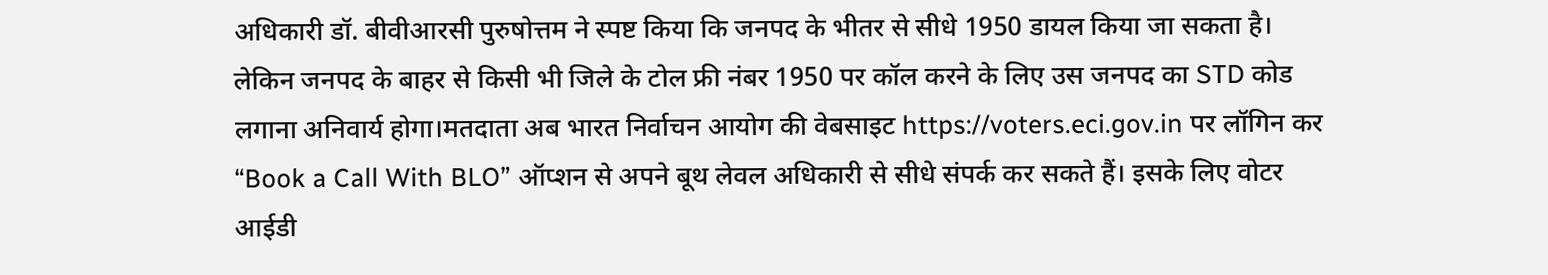अधिकारी डॉ. बीवीआरसी पुरुषोत्तम ने स्पष्ट किया कि जनपद के भीतर से सीधे 1950 डायल किया जा सकता है। लेकिन जनपद के बाहर से किसी भी जिले के टोल फ्री नंबर 1950 पर कॉल करने के लिए उस जनपद का STD कोड लगाना अनिवार्य होगा।मतदाता अब भारत निर्वाचन आयोग की वेबसाइट https://voters.eci.gov.in पर लॉगिन कर “Book a Call With BLO” ऑप्शन से अपने बूथ लेवल अधिकारी से सीधे संपर्क कर सकते हैं। इसके लिए वोटर आईडी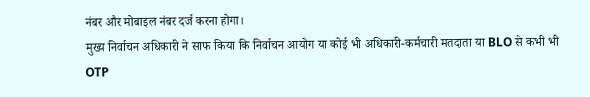नंबर और मोबाइल नंबर दर्ज करना होगा।
मुख्य निर्वाचन अधिकारी ने साफ किया कि निर्वाचन आयोग या कोई भी अधिकारी-कर्मचारी मतदाता या BLO से कभी भी OTP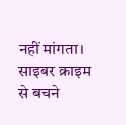नहीं मांगता। साइबर क्राइम से बचने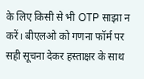के लिए किसी से भी OTP साझा न करें। बीएलओ को गणना फॉर्म पर सही सूचना देकर हस्ताक्षर के साथ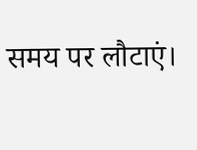समय पर लौटाएं।